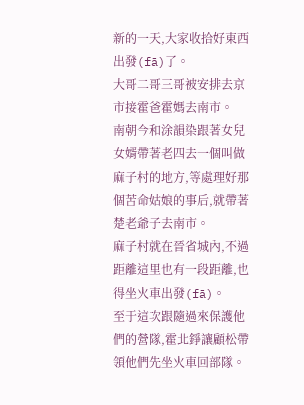新的一天,大家收拾好東西出發(fā)了。
大哥二哥三哥被安排去京市接霍爸霍媽去南市。
南朝今和涂韻染跟著女兒女婿帶著老四去一個叫做麻子村的地方,等處理好那個苦命姑娘的事后,就帶著楚老爺子去南市。
麻子村就在晉省城內,不過距離這里也有一段距離,也得坐火車出發(fā)。
至于這次跟隨過來保護他們的營隊,霍北錚讓顧松帶領他們先坐火車回部隊。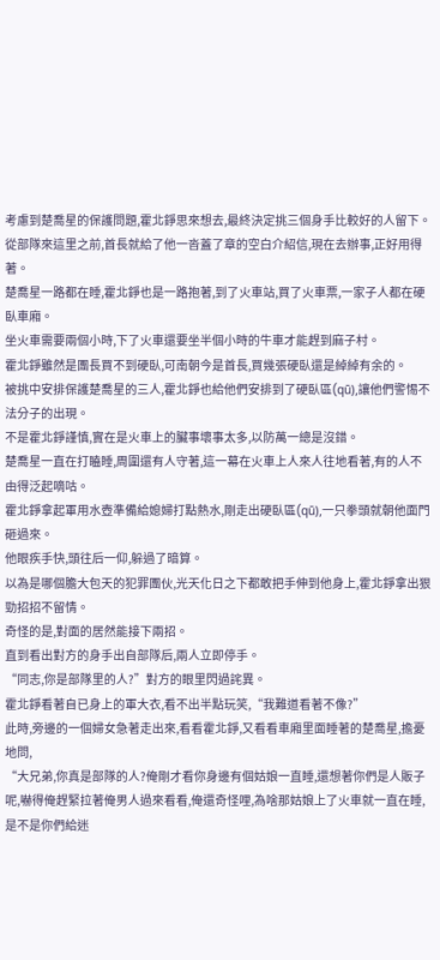考慮到楚喬星的保護問題,霍北錚思來想去,最終決定挑三個身手比較好的人留下。
從部隊來這里之前,首長就給了他一沓蓋了章的空白介紹信,現在去辦事,正好用得著。
楚喬星一路都在睡,霍北錚也是一路抱著,到了火車站,買了火車票,一家子人都在硬臥車廂。
坐火車需要兩個小時,下了火車還要坐半個小時的牛車才能趕到麻子村。
霍北錚雖然是團長買不到硬臥,可南朝今是首長,買幾張硬臥還是綽綽有余的。
被挑中安排保護楚喬星的三人,霍北錚也給他們安排到了硬臥區(qū),讓他們警惕不法分子的出現。
不是霍北錚謹慎,實在是火車上的臟事壞事太多,以防萬一總是沒錯。
楚喬星一直在打瞌睡,周圍還有人守著,這一幕在火車上人來人往地看著,有的人不由得泛起嘀咕。
霍北錚拿起軍用水壺準備給媳婦打點熱水,剛走出硬臥區(qū),一只拳頭就朝他面門砸過來。
他眼疾手快,頭往后一仰,躲過了暗算。
以為是哪個膽大包天的犯罪團伙,光天化日之下都敢把手伸到他身上,霍北錚拿出狠勁招招不留情。
奇怪的是,對面的居然能接下兩招。
直到看出對方的身手出自部隊后,兩人立即停手。
“同志,你是部隊里的人?”對方的眼里閃過詫異。
霍北錚看著自已身上的軍大衣,看不出半點玩笑,“我難道看著不像?”
此時,旁邊的一個婦女急著走出來,看看霍北錚,又看看車廂里面睡著的楚喬星,擔憂地問,
“大兄弟,你真是部隊的人?俺剛才看你身邊有個姑娘一直睡,還想著你們是人販子呢,嚇得俺趕緊拉著俺男人過來看看,俺還奇怪哩,為啥那姑娘上了火車就一直在睡,是不是你們給迷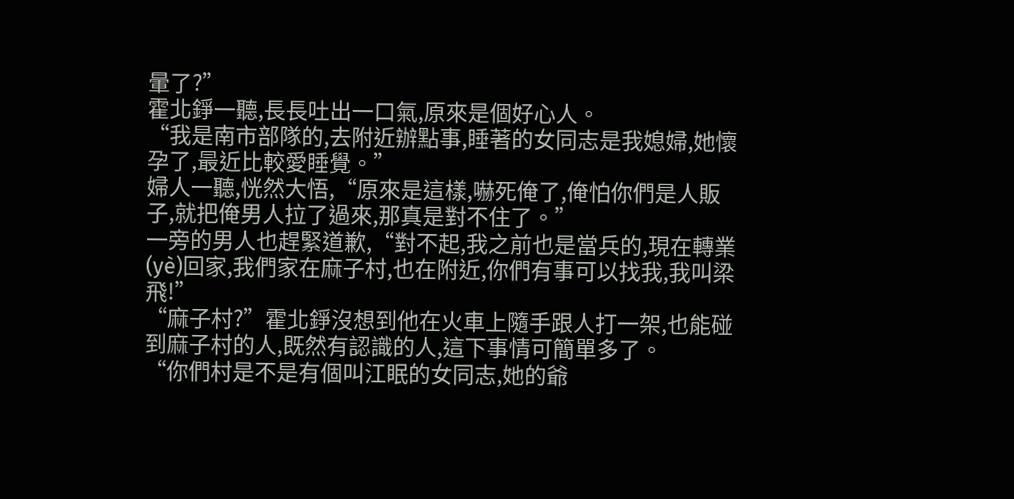暈了?”
霍北錚一聽,長長吐出一口氣,原來是個好心人。
“我是南市部隊的,去附近辦點事,睡著的女同志是我媳婦,她懷孕了,最近比較愛睡覺。”
婦人一聽,恍然大悟,“原來是這樣,嚇死俺了,俺怕你們是人販子,就把俺男人拉了過來,那真是對不住了。”
一旁的男人也趕緊道歉,“對不起,我之前也是當兵的,現在轉業(yè)回家,我們家在麻子村,也在附近,你們有事可以找我,我叫梁飛!”
“麻子村?”霍北錚沒想到他在火車上隨手跟人打一架,也能碰到麻子村的人,既然有認識的人,這下事情可簡單多了。
“你們村是不是有個叫江眠的女同志,她的爺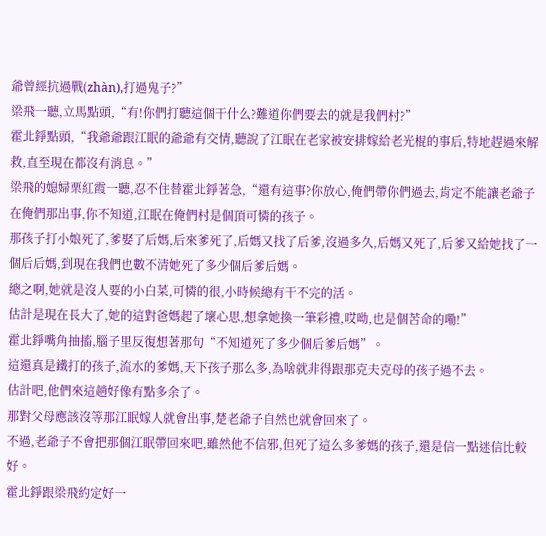爺曾經抗過戰(zhàn),打過鬼子?”
梁飛一聽,立馬點頭,“有!你們打聽這個干什么?難道你們要去的就是我們村?”
霍北錚點頭,“我爺爺跟江眠的爺爺有交情,聽說了江眠在老家被安排嫁給老光棍的事后,特地趕過來解救,直至現在都沒有消息。”
梁飛的媳婦栗紅霞一聽,忍不住替霍北錚著急,“還有這事?你放心,俺們帶你們過去,肯定不能讓老爺子在俺們那出事,你不知道,江眠在俺們村是個頂可憐的孩子。
那孩子打小娘死了,爹娶了后媽,后來爹死了,后媽又找了后爹,沒過多久,后媽又死了,后爹又給她找了一個后后媽,到現在我們也數不清她死了多少個后爹后媽。
總之啊,她就是沒人要的小白菜,可憐的很,小時候總有干不完的活。
估計是現在長大了,她的這對爸媽起了壞心思,想拿她換一筆彩禮,哎呦,也是個苦命的嘞!”
霍北錚嘴角抽搐,腦子里反復想著那句“不知道死了多少個后爹后媽”。
這還真是鐵打的孩子,流水的爹媽,天下孩子那么多,為啥就非得跟那克夫克母的孩子過不去。
估計吧,他們來這趟好像有點多余了。
那對父母應該沒等那江眠嫁人就會出事,楚老爺子自然也就會回來了。
不過,老爺子不會把那個江眠帶回來吧,雖然他不信邪,但死了這么多爹媽的孩子,還是信一點迷信比較好。
霍北錚跟梁飛約定好一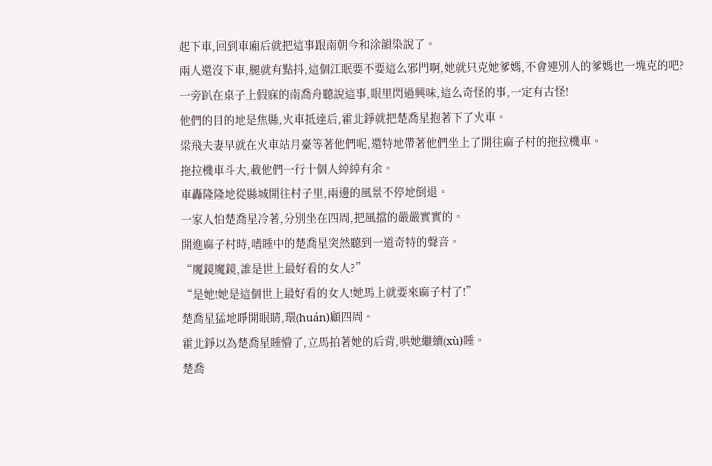起下車,回到車廂后就把這事跟南朝今和涂韻染說了。
兩人還沒下車,腿就有點抖,這個江眠要不要這么邪門啊,她就只克她爹媽,不會連別人的爹媽也一塊克的吧?
一旁趴在桌子上假寐的南喬舟聽說這事,眼里閃過興味,這么奇怪的事,一定有古怪!
他們的目的地是焦縣,火車抵達后,霍北錚就把楚喬星抱著下了火車。
梁飛夫妻早就在火車站月臺等著他們呢,還特地帶著他們坐上了開往麻子村的拖拉機車。
拖拉機車斗大,載他們一行十個人綽綽有余。
車轟隆隆地從縣城開往村子里,兩邊的風景不停地倒退。
一家人怕楚喬星冷著,分別坐在四周,把風擋的嚴嚴實實的。
開進麻子村時,嗜睡中的楚喬星突然聽到一道奇特的聲音。
“魔鏡魔鏡,誰是世上最好看的女人?”
“是她!她是這個世上最好看的女人!她馬上就要來麻子村了!”
楚喬星猛地睜開眼睛,環(huán)顧四周。
霍北錚以為楚喬星睡懵了,立馬拍著她的后背,哄她繼續(xù)睡。
楚喬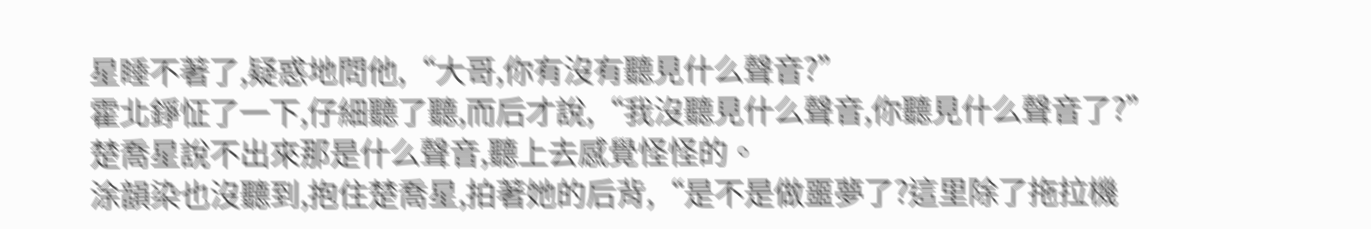星睡不著了,疑惑地問他,“大哥,你有沒有聽見什么聲音?”
霍北錚怔了一下,仔細聽了聽,而后才說,“我沒聽見什么聲音,你聽見什么聲音了?”
楚喬星說不出來那是什么聲音,聽上去感覺怪怪的。
涂韻染也沒聽到,抱住楚喬星,拍著她的后背,“是不是做噩夢了?這里除了拖拉機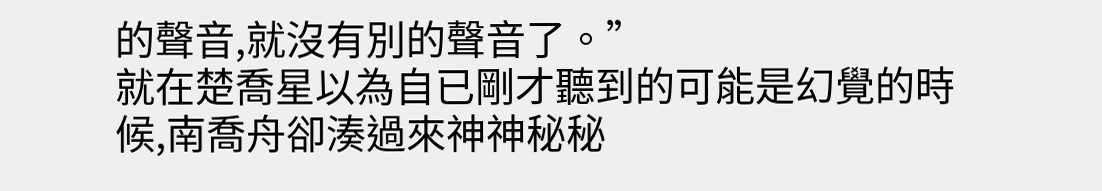的聲音,就沒有別的聲音了。”
就在楚喬星以為自已剛才聽到的可能是幻覺的時候,南喬舟卻湊過來神神秘秘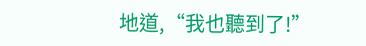地道,“我也聽到了!”